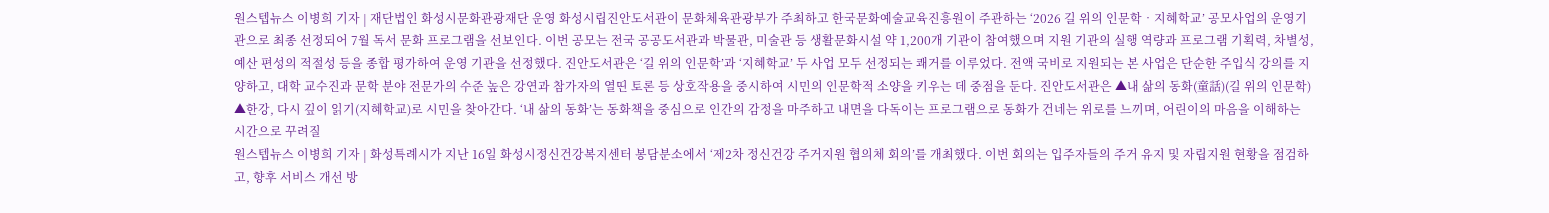원스텝뉴스 이병희 기자 | 재단법인 화성시문화관광재단 운영 화성시립진안도서관이 문화체육관광부가 주최하고 한국문화예술교육진흥원이 주관하는 ‘2026 길 위의 인문학‧지혜학교’ 공모사업의 운영기관으로 최종 선정되어 7월 독서 문화 프로그램을 선보인다. 이번 공모는 전국 공공도서관과 박물관, 미술관 등 생활문화시설 약 1,200개 기관이 참여했으며 지원 기관의 실행 역량과 프로그램 기획력, 차별성, 예산 편성의 적절성 등을 종합 평가하여 운영 기관을 선정했다. 진안도서관은 ‘길 위의 인문학’과 ‘지혜학교’ 두 사업 모두 선정되는 쾌거를 이루었다. 전액 국비로 지원되는 본 사업은 단순한 주입식 강의를 지양하고, 대학 교수진과 문학 분야 전문가의 수준 높은 강연과 참가자의 열띤 토론 등 상호작용을 중시하여 시민의 인문학적 소양을 키우는 데 중점을 둔다. 진안도서관은 ▲내 삶의 동화(童話)(길 위의 인문학) ▲한강, 다시 깊이 읽기(지혜학교)로 시민을 찾아간다. ‘내 삶의 동화’는 동화책을 중심으로 인간의 감정을 마주하고 내면을 다독이는 프로그램으로 동화가 건네는 위로를 느끼며, 어린이의 마음을 이해하는 시간으로 꾸려질
원스텝뉴스 이병희 기자 | 화성특례시가 지난 16일 화성시정신건강복지센터 봉담분소에서 ‘제2차 정신건강 주거지원 협의체 회의’를 개최했다. 이번 회의는 입주자들의 주거 유지 및 자립지원 현황을 점검하고, 향후 서비스 개선 방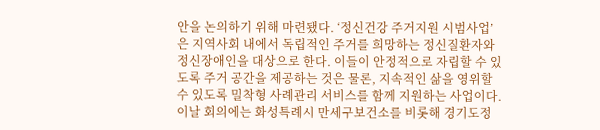안을 논의하기 위해 마련됐다. ‘정신건강 주거지원 시범사업’은 지역사회 내에서 독립적인 주거를 희망하는 정신질환자와 정신장애인을 대상으로 한다. 이들이 안정적으로 자립할 수 있도록 주거 공간을 제공하는 것은 물론, 지속적인 삶을 영위할 수 있도록 밀착형 사례관리 서비스를 함께 지원하는 사업이다. 이날 회의에는 화성특례시 만세구보건소를 비롯해 경기도정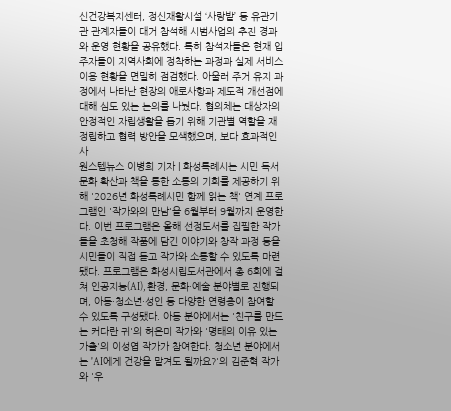신건강복지센터, 정신재활시설 ‘사랑밭’ 등 유관기관 관계자들이 대거 참석해 시범사업의 추진 경과와 운영 현황을 공유했다. 특히 참석자들은 현재 입주자들이 지역사회에 정착하는 과정과 실제 서비스 이용 현황을 면밀히 점검했다. 아울러 주거 유지 과정에서 나타난 현장의 애로사항과 제도적 개선점에 대해 심도 있는 논의를 나눴다. 협의체는 대상자의 안정적인 자립생활을 돕기 위해 기관별 역할을 재정립하고 협력 방안을 모색했으며, 보다 효과적인 사
원스텝뉴스 이병희 기자 | 화성특례시는 시민 독서문화 확산과 책을 통한 소통의 기회를 제공하기 위해 '2026년 화성특례시민 함께 읽는 책' 연계 프로그램인 '작가와의 만남'을 6월부터 9월까지 운영한다. 이번 프로그램은 올해 선정도서를 집필한 작가들을 초청해 작품에 담긴 이야기와 창작 과정 등을 시민들이 직접 듣고 작가와 소통할 수 있도록 마련됐다. 프로그램은 화성시립도서관에서 총 6회에 걸쳐 인공지능(AI), 환경, 문화·예술 분야별로 진행되며, 아동·청소년·성인 등 다양한 연령층이 참여할 수 있도록 구성됐다. 아동 분야에서는 '친구를 만드는 커다란 귀'의 허은미 작가와 '명태의 이유 있는 가출'의 이성엽 작가가 참여한다. 청소년 분야에서는 'AI에게 건강을 맡겨도 될까요?'의 김준혁 작가와 '우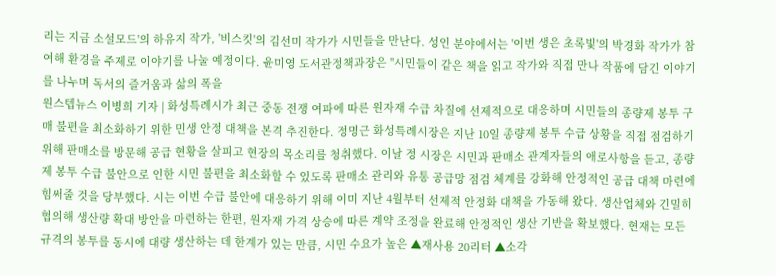리는 지금 소설모드'의 하유지 작가, '비스킷'의 김선미 작가가 시민들을 만난다. 성인 분야에서는 '이번 생은 초록빛'의 박경화 작가가 참여해 환경을 주제로 이야기를 나눌 예정이다. 윤미영 도서관정책과장은 "시민들이 같은 책을 읽고 작가와 직접 만나 작품에 담긴 이야기를 나누며 독서의 즐거움과 삶의 폭을
원스텝뉴스 이병희 기자 | 화성특례시가 최근 중동 전쟁 여파에 따른 원자재 수급 차질에 선제적으로 대응하며 시민들의 종량제 봉투 구매 불편을 최소화하기 위한 민생 안정 대책을 본격 추진한다. 정명근 화성특례시장은 지난 10일 종량제 봉투 수급 상황을 직접 점검하기 위해 판매소를 방문해 공급 현황을 살피고 현장의 목소리를 청취했다. 이날 정 시장은 시민과 판매소 관계자들의 애로사항을 듣고, 종량제 봉투 수급 불안으로 인한 시민 불편을 최소화할 수 있도록 판매소 관리와 유통 공급망 점검 체계를 강화해 안정적인 공급 대책 마련에 힘써줄 것을 당부했다. 시는 이번 수급 불안에 대응하기 위해 이미 지난 4월부터 선제적 안정화 대책을 가동해 왔다. 생산업체와 긴밀히 협의해 생산량 확대 방안을 마련하는 한편, 원자재 가격 상승에 따른 계약 조정을 완료해 안정적인 생산 기반을 확보했다. 현재는 모든 규격의 봉투를 동시에 대량 생산하는 데 한계가 있는 만큼, 시민 수요가 높은 ▲재사용 20리터 ▲소각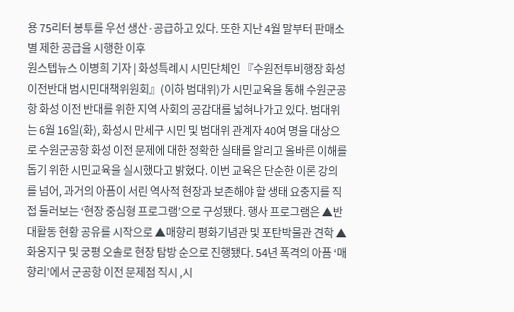용 75리터 봉투를 우선 생산·공급하고 있다. 또한 지난 4월 말부터 판매소별 제한 공급을 시행한 이후
원스텝뉴스 이병희 기자 | 화성특례시 시민단체인 『수원전투비행장 화성이전반대 범시민대책위원회』(이하 범대위)가 시민교육을 통해 수원군공항 화성 이전 반대를 위한 지역 사회의 공감대를 넓혀나가고 있다. 범대위는 6월 16일(화), 화성시 만세구 시민 및 범대위 관계자 40여 명을 대상으로 수원군공항 화성 이전 문제에 대한 정확한 실태를 알리고 올바른 이해를 돕기 위한 시민교육을 실시했다고 밝혔다. 이번 교육은 단순한 이론 강의를 넘어, 과거의 아픔이 서린 역사적 현장과 보존해야 할 생태 요충지를 직접 둘러보는 ‘현장 중심형 프로그램’으로 구성됐다. 행사 프로그램은 ▲반대활동 현황 공유를 시작으로 ▲매향리 평화기념관 및 포탄박물관 견학 ▲화옹지구 및 궁평 오솔로 현장 탐방 순으로 진행됐다. 54년 폭격의 아픔 ‘매향리’에서 군공항 이전 문제점 직시 ,시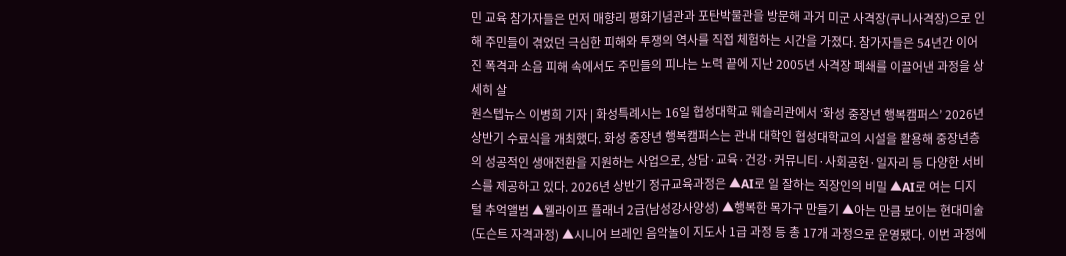민 교육 참가자들은 먼저 매향리 평화기념관과 포탄박물관을 방문해 과거 미군 사격장(쿠니사격장)으로 인해 주민들이 겪었던 극심한 피해와 투쟁의 역사를 직접 체험하는 시간을 가졌다. 참가자들은 54년간 이어진 폭격과 소음 피해 속에서도 주민들의 피나는 노력 끝에 지난 2005년 사격장 폐쇄를 이끌어낸 과정을 상세히 살
원스텝뉴스 이병희 기자 | 화성특례시는 16일 협성대학교 웨슬리관에서 ‘화성 중장년 행복캠퍼스’ 2026년 상반기 수료식을 개최했다. 화성 중장년 행복캠퍼스는 관내 대학인 협성대학교의 시설을 활용해 중장년층의 성공적인 생애전환을 지원하는 사업으로, 상담·교육·건강·커뮤니티·사회공헌·일자리 등 다양한 서비스를 제공하고 있다. 2026년 상반기 정규교육과정은 ▲AI로 일 잘하는 직장인의 비밀 ▲AI로 여는 디지털 추억앨범 ▲웰라이프 플래너 2급(남성강사양성) ▲행복한 목가구 만들기 ▲아는 만큼 보이는 현대미술(도슨트 자격과정) ▲시니어 브레인 음악놀이 지도사 1급 과정 등 총 17개 과정으로 운영됐다. 이번 과정에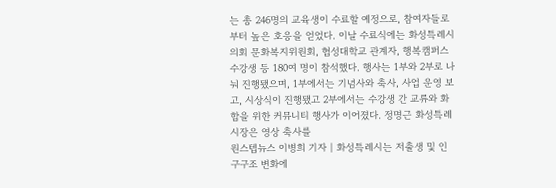는 총 246명의 교육생이 수료할 예정으로, 참여자들로부터 높은 호응을 얻었다. 이날 수료식에는 화성특례시의회 문화복지위원회, 협성대학교 관계자, 행복캠퍼스 수강생 등 180여 명이 참석했다. 행사는 1부와 2부로 나눠 진행됐으며, 1부에서는 기념사와 축사, 사업 운영 보고, 시상식이 진행됐고 2부에서는 수강생 간 교류와 화합을 위한 커뮤니티 행사가 이어졌다. 정명근 화성특례시장은 영상 축사를
원스텝뉴스 이병희 기자 | 화성특례시는 저출생 및 인구구조 변화에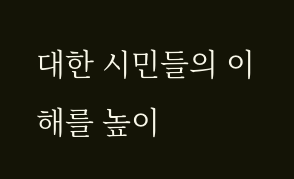대한 시민들의 이해를 높이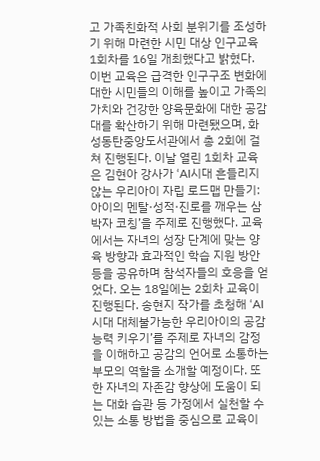고 가족친화적 사회 분위기를 조성하기 위해 마련한 시민 대상 인구교육 1회차를 16일 개최했다고 밝혔다. 이번 교육은 급격한 인구구조 변화에 대한 시민들의 이해를 높이고 가족의 가치와 건강한 양육문화에 대한 공감대를 확산하기 위해 마련됐으며, 화성동탄중앙도서관에서 총 2회에 걸쳐 진행된다. 이날 열린 1회차 교육은 김현아 강사가 ‘AI시대 흔들리지 않는 우리아이 자립 로드맵 만들기: 아이의 멘탈·성적·진로를 깨우는 삼박자 코칭’을 주제로 진행했다. 교육에서는 자녀의 성장 단계에 맞는 양육 방향과 효과적인 학습 지원 방안 등을 공유하며 참석자들의 호응을 얻었다. 오는 18일에는 2회차 교육이 진행된다. 송현지 작가를 초청해 ‘AI시대 대체불가능한 우리아이의 공감능력 키우기’를 주제로 자녀의 감정을 이해하고 공감의 언어로 소통하는 부모의 역할을 소개할 예정이다. 또한 자녀의 자존감 향상에 도움이 되는 대화 습관 등 가정에서 실천할 수 있는 소통 방법을 중심으로 교육이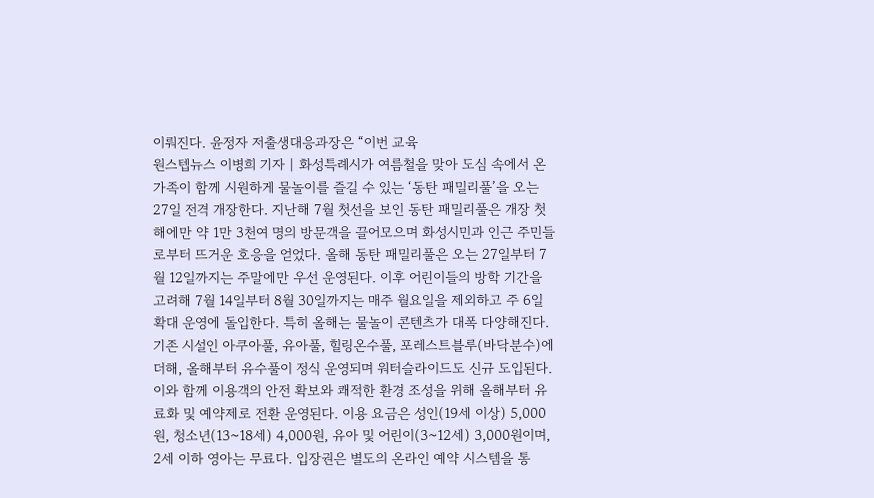이뤄진다. 윤정자 저출생대응과장은 “이번 교육
원스텝뉴스 이병희 기자 | 화성특례시가 여름철을 맞아 도심 속에서 온 가족이 함께 시원하게 물놀이를 즐길 수 있는 ‘동탄 패밀리풀’을 오는 27일 전격 개장한다. 지난해 7월 첫선을 보인 동탄 패밀리풀은 개장 첫해에만 약 1만 3천여 명의 방문객을 끌어모으며 화성시민과 인근 주민들로부터 뜨거운 호응을 얻었다. 올해 동탄 패밀리풀은 오는 27일부터 7월 12일까지는 주말에만 우선 운영된다. 이후 어린이들의 방학 기간을 고려해 7월 14일부터 8월 30일까지는 매주 월요일을 제외하고 주 6일 확대 운영에 돌입한다. 특히 올해는 물놀이 콘텐츠가 대폭 다양해진다. 기존 시설인 아쿠아풀, 유아풀, 힐링온수풀, 포레스트블루(바닥분수)에 더해, 올해부터 유수풀이 정식 운영되며 워터슬라이드도 신규 도입된다. 이와 함께 이용객의 안전 확보와 쾌적한 환경 조성을 위해 올해부터 유료화 및 예약제로 전환 운영된다. 이용 요금은 성인(19세 이상) 5,000원, 청소년(13~18세) 4,000원, 유아 및 어린이(3~12세) 3,000원이며, 2세 이하 영아는 무료다. 입장권은 별도의 온라인 예약 시스템을 통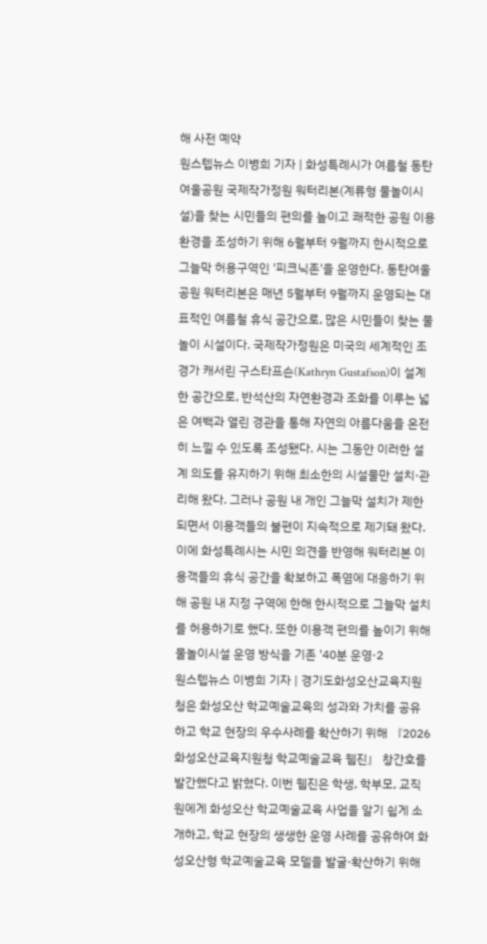해 사전 예약
원스텝뉴스 이병희 기자 | 화성특례시가 여름철 동탄여울공원 국제작가정원 워터리본(계류형 물놀이시설)을 찾는 시민들의 편의를 높이고 쾌적한 공원 이용 환경을 조성하기 위해 6월부터 9월까지 한시적으로 그늘막 허용구역인 '피크닉존'을 운영한다. 동탄여울공원 워터리본은 매년 5월부터 9월까지 운영되는 대표적인 여름철 휴식 공간으로, 많은 시민들이 찾는 물놀이 시설이다. 국제작가정원은 미국의 세계적인 조경가 캐서린 구스타프슨(Kathryn Gustafson)이 설계한 공간으로, 반석산의 자연환경과 조화를 이루는 넓은 여백과 열린 경관을 통해 자연의 아름다움을 온전히 느낄 수 있도록 조성됐다. 시는 그동안 이러한 설계 의도를 유지하기 위해 최소한의 시설물만 설치·관리해 왔다. 그러나 공원 내 개인 그늘막 설치가 제한되면서 이용객들의 불편이 지속적으로 제기돼 왔다. 이에 화성특례시는 시민 의견을 반영해 워터리본 이용객들의 휴식 공간을 확보하고 폭염에 대응하기 위해 공원 내 지정 구역에 한해 한시적으로 그늘막 설치를 허용하기로 했다. 또한 이용객 편의를 높이기 위해 물놀이시설 운영 방식을 기존 '40분 운영·2
원스텝뉴스 이병희 기자 | 경기도화성오산교육지원청은 화성오산 학교예술교육의 성과와 가치를 공유하고 학교 현장의 우수사례를 확산하기 위해 『2026 화성오산교육지원청 학교예술교육 웹진』 창간호를 발간했다고 밝혔다. 이번 웹진은 학생, 학부모, 교직원에게 화성오산 학교예술교육 사업을 알기 쉽게 소개하고, 학교 현장의 생생한 운영 사례를 공유하여 화성오산형 학교예술교육 모델을 발굴·확산하기 위해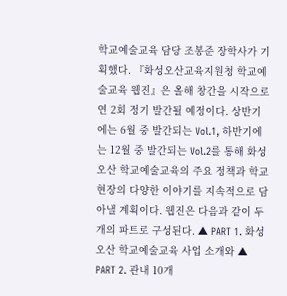학교예술교육 담당 조봉준 장학사가 기획했다. 『화성오산교육지원청 학교예술교육 웹진』은 올해 창간을 시작으로 연 2회 정기 발간될 예정이다. 상반기에는 6월 중 발간되는 Vol.1, 하반기에는 12월 중 발간되는 Vol.2를 통해 화성오산 학교예술교육의 주요 정책과 학교 현장의 다양한 이야기를 지속적으로 담아낼 계획이다. 웹진은 다음과 같이 두 개의 파트로 구성된다. ▲ PART 1. 화성오산 학교예술교육 사업 소개와 ▲ PART 2. 관내 10개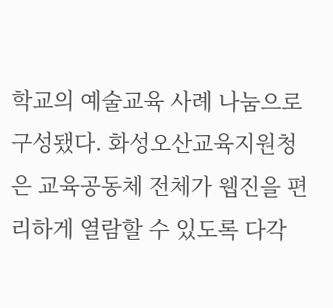학교의 예술교육 사례 나눔으로 구성됐다. 화성오산교육지원청은 교육공동체 전체가 웹진을 편리하게 열람할 수 있도록 다각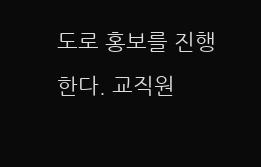도로 홍보를 진행한다. 교직원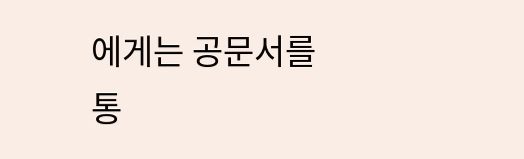에게는 공문서를 통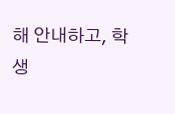해 안내하고, 학생